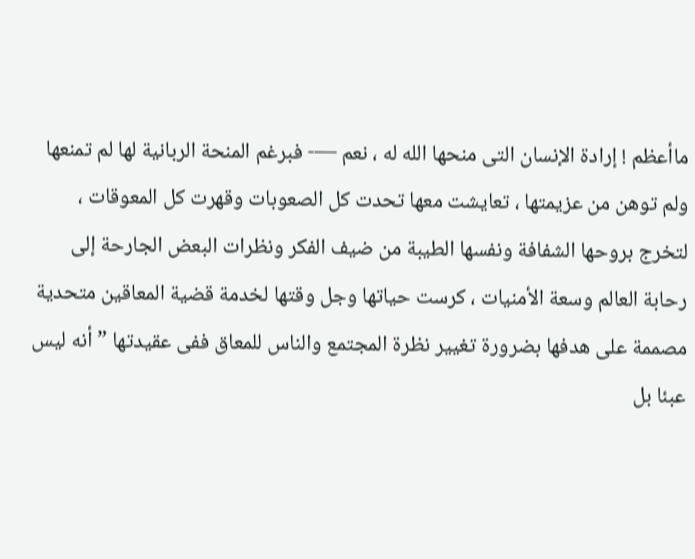ماأعظم ! إرادة الإنسان التى منحها الله له ، نعم —- فبرغم المنحة الربانية لها لم تمنعها ولم توهن من عزيمتها ، تعايشت معها تحدت كل الصعوبات وقهرت كل المعوقات ، لتخرج بروحها الشفافة ونفسها الطيبة من ضيف الفكر ونظرات البعض الجارحة إلى رحابة العالم وسعة الأمنيات ، كرست حياتها وجل وقتها لخدمة قضية المعاقين متحدية مصممة على هدفها بضرورة تغيير نظرة المجتمع والناس للمعاق ففى عقيدتها ” أنه ليس عبئا بل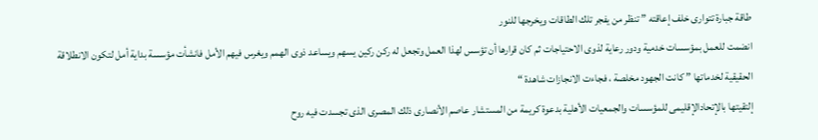طاقة جبارة تتوارى خلف إعاقته ” تنظر من يفجر تلك الطاقات ويخرجها للنور
انضمت للعمل بمؤسسات خدمية ودور رعاية لذوى الاحتياجات ثم كان قرارها أن تؤسس لهذا العمل وتجعل له ركن ركين يسهم ويساعد ذوى الهمم ويغرس فيهم الأمل فانشأت مؤسسة بداية أمل لتكون الانطلاقة الحقيقية لخدماتها ” كانت الجهود مخلصة ، فجاءت الانجازات شاهدة “
إلتقيتها بالإتحادالإقليمى للمؤسسات والجمعيات الأهلية بدعوة كريمة من المستشار عاصم الأنصارى ذلك المصرى الذى تجسدت فيه روح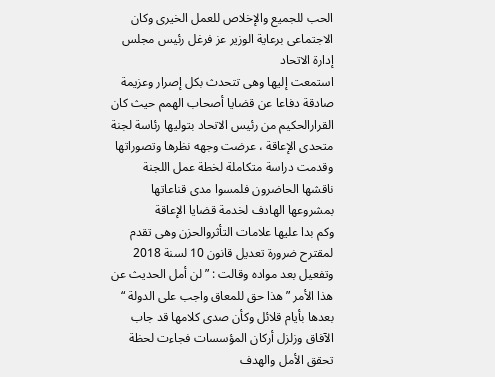الحب للجميع والإخلاص للعمل الخيرى وكان الاجتماعى برعاية الوزير عز فرغل رئيس مجلس إدارة الاتحاد
استمعت إليها وهى تتحدث بكل إصرار وعزيمة صادقة دفاعا عن قضايا أصحاب الهمم حيث كان القرارالحكيم من رئيس الاتحاد بتوليها رئاسة لجنة متحدى الإعاقة ، عرضت وجهه نظرها وتصوراتها وقدمت دراسة متكاملة لخطة عمل اللجنة
ناقشها الحاضرون فلمسوا مدى قناعاتها بمشروعها الهادف لخدمة قضايا الإعاقة
وكم بدا عليها علامات التأثروالحزن وهى تقدم لمقترح ضرورة تعديل قانون 10 لسنة 2018 وتفعيل بعد مواده وقالت : ” لن أمل الحديث عن هذا الأمر ” هذا حق للمعاق واجب على الدولة “
بعدها بأيام قلائل وكأن صدى كلامها قد جاب الآفاق وزلزل أركان المؤسسات فجاءت لحظة تحقق الأمل والهدف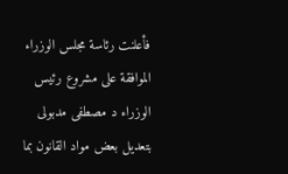فأعلنت رئاسة مجلس الوزراء الموافقة على مشروع رئيس الوزراء د مصطفى مدبولى بتعديل بعض مواد القانون بما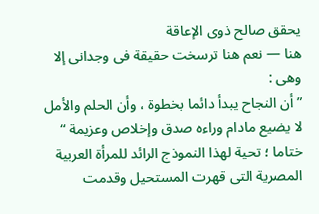يحقق صالح ذوى الإعاقة
هنا — نعم هنا ترسخت حقيقة فى وجدانى إلا وهى :
” أن النجاح يبدأ دائما بخطوة ، وأن الحلم والأمل لا يضيع مادام وراءه صدق وإخلاص وعزيمة “
ختاما ؛ تحية لهذا النموذج الرائد للمرأة العربية المصرية التى قهرت المستحيل وقدمت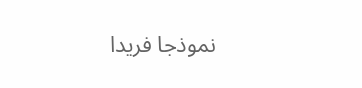نموذجا فريدا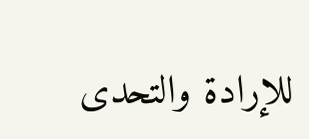للإرادة والتحدى